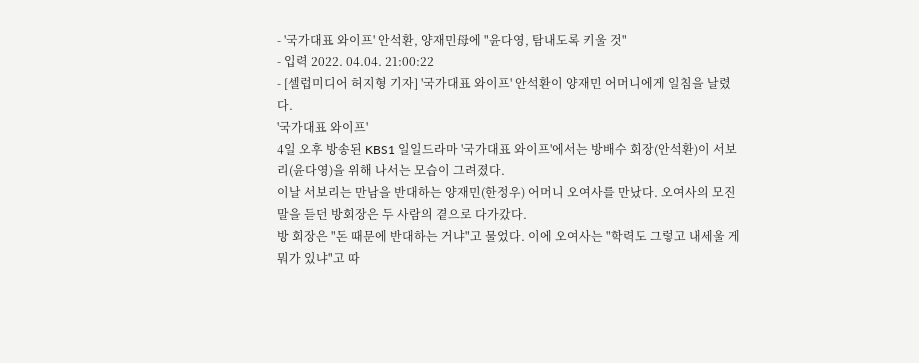- '국가대표 와이프' 안석환, 양재민母에 "윤다영, 탐내도록 키울 것"
- 입력 2022. 04.04. 21:00:22
- [셀럽미디어 허지형 기자] '국가대표 와이프' 안석환이 양재민 어머니에게 일침을 날렸다.
'국가대표 와이프'
4일 오후 방송된 KBS1 일일드라마 '국가대표 와이프'에서는 방배수 회장(안석환)이 서보리(윤다영)을 위해 나서는 모습이 그려졌다.
이날 서보리는 만남을 반대하는 양재민(한정우) 어머니 오여사를 만났다. 오여사의 모진 말을 듣던 방회장은 두 사람의 곁으로 다가갔다.
방 회장은 "돈 때문에 반대하는 거냐"고 물었다. 이에 오여사는 "학력도 그렇고 내세울 게 뭐가 있냐"고 따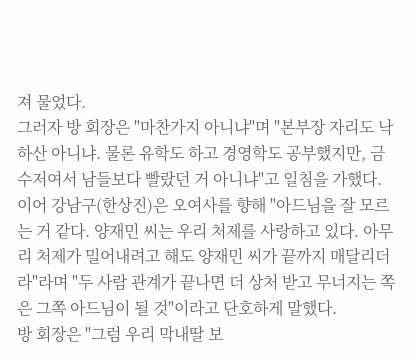져 물었다.
그러자 방 회장은 "마찬가지 아니냐"며 "본부장 자리도 낙하산 아니냐. 물론 유학도 하고 경영학도 공부했지만, 금수저여서 남들보다 빨랐던 거 아니냐"고 일침을 가했다.
이어 강남구(한상진)은 오여사를 향해 "아드님을 잘 모르는 거 같다. 양재민 씨는 우리 처제를 사랑하고 있다. 아무리 처제가 밀어내려고 해도 양재민 씨가 끝까지 매달리더라"라며 "두 사람 관계가 끝나면 더 상처 받고 무너지는 쪽은 그쪽 아드님이 될 것"이라고 단호하게 말했다.
방 회장은 "그럼 우리 막내딸 보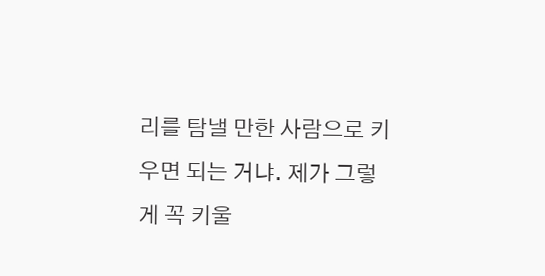리를 탐낼 만한 사람으로 키우면 되는 거냐. 제가 그렇게 꼭 키울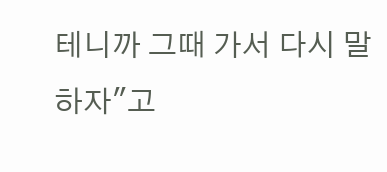테니까 그때 가서 다시 말하자"고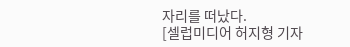자리를 떠났다.
[셀럽미디어 허지형 기자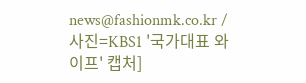news@fashionmk.co.kr / 사진=KBS1 '국가대표 와이프' 캡처]